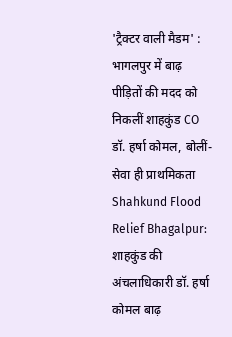'ट्रैक्टर वाली मैडम' : भागलपुर में बाढ़ पीड़ितों की मदद को निकलीं शाहकुंड CO डॉ. हर्षा कोमल, बोलीं- सेवा ही प्राथमिकता
Shahkund Flood Relief Bhagalpur: शाहकुंड की अंचलाधिकारी डॉ. हर्षा कोमल बाढ़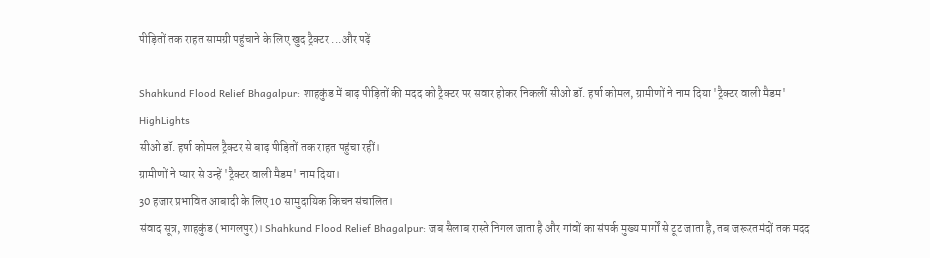पीड़ितों तक राहत सामग्री पहुंचाने के लिए खुद ट्रैक्टर ...और पढ़ें

Shahkund Flood Relief Bhagalpur: शाहकुंड में बाढ़ पीड़ितों की मदद को ट्रैक्टर पर सवार होकर निकलीं सीओ डॉ. हर्षा कोमल, ग्रामीणों ने नाम दिया 'ट्रैक्टर वाली मैडम'
HighLights
सीओ डॉ. हर्षा कोमल ट्रैक्टर से बाढ़ पीड़ितों तक राहत पहुंचा रहीं।
ग्रामीणों ने प्यार से उन्हें 'ट्रैक्टर वाली मैडम' नाम दिया।
30 हजार प्रभावित आबादी के लिए 10 सामुदायिक किचन संचालित।
संवाद सूत्र, शाहकुंड (भागलपुर)। Shahkund Flood Relief Bhagalpur: जब सैलाब रास्ते निगल जाता है और गांवों का संपर्क मुख्य मार्गों से टूट जाता है, तब जरूरतमंदों तक मदद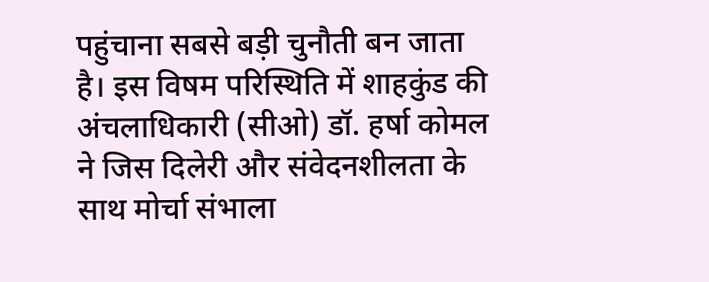पहुंचाना सबसे बड़ी चुनौती बन जाता है। इस विषम परिस्थिति में शाहकुंड की अंचलाधिकारी (सीओ) डॉ. हर्षा कोमल ने जिस दिलेरी और संवेदनशीलता के साथ मोर्चा संभाला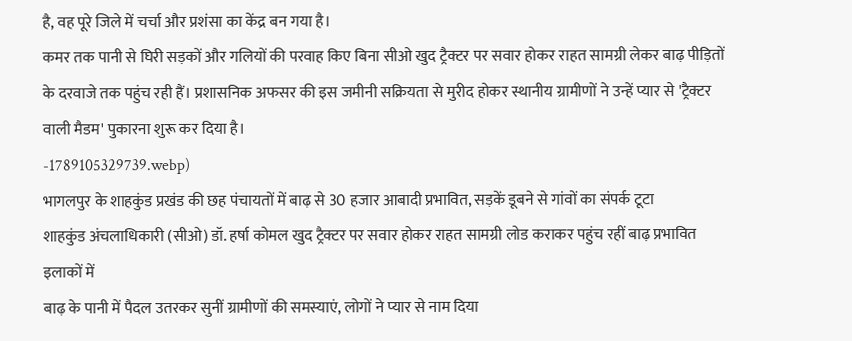है, वह पूरे जिले में चर्चा और प्रशंसा का केंद्र बन गया है।
कमर तक पानी से घिरी सड़कों और गलियों की परवाह किए बिना सीओ खुद ट्रैक्टर पर सवार होकर राहत सामग्री लेकर बाढ़ पीड़ितों के दरवाजे तक पहुंच रही हैं। प्रशासनिक अफसर की इस जमीनी सक्रियता से मुरीद होकर स्थानीय ग्रामीणों ने उन्हें प्यार से 'ट्रैक्टर वाली मैडम' पुकारना शुरू कर दिया है।
-1789105329739.webp)
भागलपुर के शाहकुंड प्रखंड की छह पंचायतों में बाढ़ से 30 हजार आबादी प्रभावित, सड़कें डूबने से गांवों का संपर्क टूटा
शाहकुंड अंचलाधिकारी (सीओ) डॉ. हर्षा कोमल खुद ट्रैक्टर पर सवार होकर राहत सामग्री लोड कराकर पहुंच रहीं बाढ़ प्रभावित इलाकों में
बाढ़ के पानी में पैदल उतरकर सुनीं ग्रामीणों की समस्याएं, लोगों ने प्यार से नाम दिया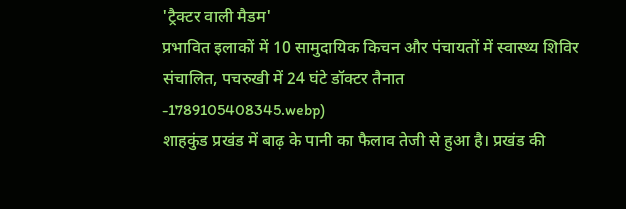'ट्रैक्टर वाली मैडम'
प्रभावित इलाकों में 10 सामुदायिक किचन और पंचायतों में स्वास्थ्य शिविर संचालित, पचरुखी में 24 घंटे डॉक्टर तैनात
-1789105408345.webp)
शाहकुंड प्रखंड में बाढ़ के पानी का फैलाव तेजी से हुआ है। प्रखंड की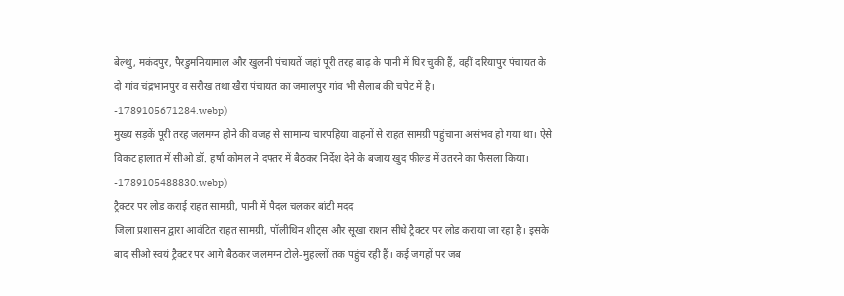बेल्थु, मकंदपुर, पैरडुमनियामाल और खुलनी पंचायतें जहां पूरी तरह बाढ़ के पानी में घिर चुकी हैं, वहीं दरियापुर पंचायत के दो गांव चंद्रभानपुर व सरौख तथा खैरा पंचायत का जमालपुर गांव भी सैलाब की चपेट में है।
-1789105671284.webp)
मुख्य सड़कें पूरी तरह जलमग्न होने की वजह से सामान्य चारपहिया वाहनों से राहत सामग्री पहुंचाना असंभव हो गया था। ऐसे विकट हालात में सीओ डॉ. हर्षा कोमल ने दफ्तर में बैठकर निर्देश देने के बजाय खुद फील्ड में उतरने का फैसला किया।
-1789105488830.webp)
ट्रैक्टर पर लोड कराई राहत सामग्री, पानी में पैदल चलकर बांटी मदद
जिला प्रशासन द्वारा आवंटित राहत सामग्री, पॉलीथिन शीट्स और सूखा राशन सीधे ट्रैक्टर पर लोड कराया जा रहा है। इसके बाद सीओ स्वयं ट्रैक्टर पर आगे बैठकर जलमग्न टोले-मुहल्लों तक पहुंच रही हैं। कई जगहों पर जब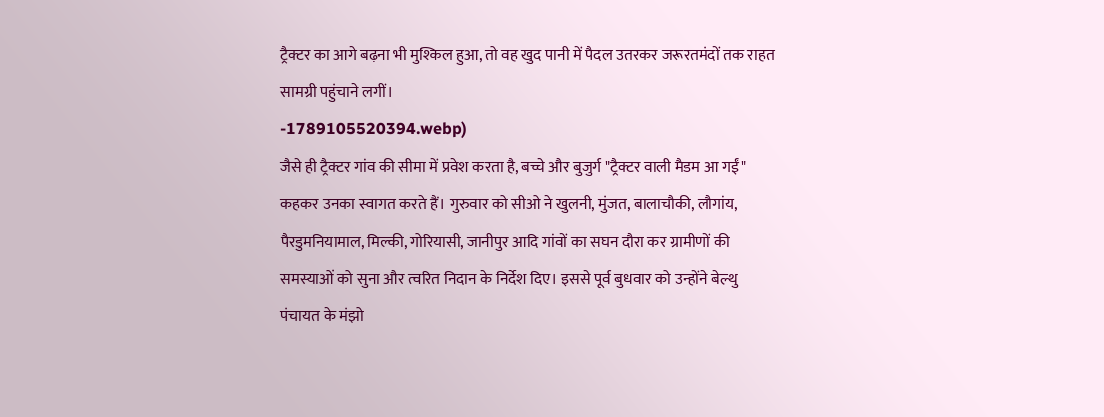ट्रैक्टर का आगे बढ़ना भी मुश्किल हुआ, तो वह खुद पानी में पैदल उतरकर जरूरतमंदों तक राहत सामग्री पहुंचाने लगीं।
-1789105520394.webp)
जैसे ही ट्रैक्टर गांव की सीमा में प्रवेश करता है, बच्चे और बुजुर्ग "ट्रैक्टर वाली मैडम आ गईं" कहकर उनका स्वागत करते हैं। गुरुवार को सीओ ने खुलनी, मुंजत, बालाचौकी, लौगांय, पैरडुमनियामाल, मिल्की, गोरियासी, जानीपुर आदि गांवों का सघन दौरा कर ग्रामीणों की समस्याओं को सुना और त्वरित निदान के निर्देश दिए। इससे पूर्व बुधवार को उन्होंने बेल्थु पंचायत के मंझो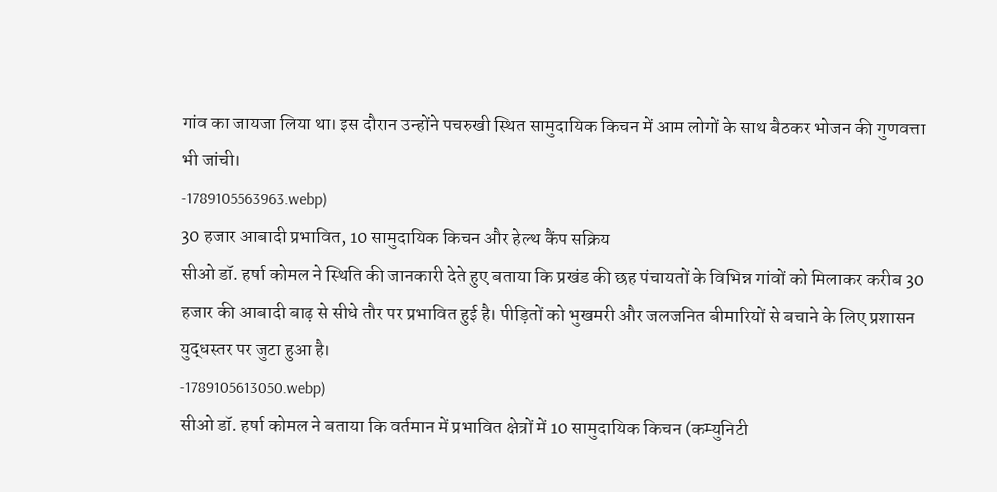गांव का जायजा लिया था। इस दौरान उन्होंने पचरुखी स्थित सामुदायिक किचन में आम लोगों के साथ बैठकर भोजन की गुणवत्ता भी जांची।
-1789105563963.webp)
30 हजार आबादी प्रभावित, 10 सामुदायिक किचन और हेल्थ कैंप सक्रिय
सीओ डॉ. हर्षा कोमल ने स्थिति की जानकारी देते हुए बताया कि प्रखंड की छह पंचायतों के विभिन्न गांवों को मिलाकर करीब 30 हजार की आबादी बाढ़ से सीधे तौर पर प्रभावित हुई है। पीड़ितों को भुखमरी और जलजनित बीमारियों से बचाने के लिए प्रशासन युद्धस्तर पर जुटा हुआ है।
-1789105613050.webp)
सीओ डॉ. हर्षा कोमल ने बताया कि वर्तमान में प्रभावित क्षेत्रों में 10 सामुदायिक किचन (कम्युनिटी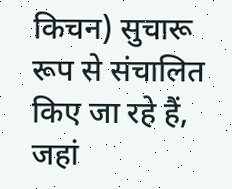किचन) सुचारू रूप से संचालित किए जा रहे हैं, जहां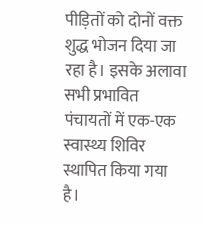पीड़ितों को दोनों वक्त शुद्ध भोजन दिया जा रहा है। इसके अलावा सभी प्रभावित पंचायतों में एक-एक स्वास्थ्य शिविर स्थापित किया गया है।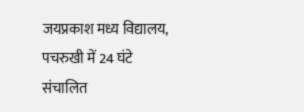जयप्रकाश मध्य विद्यालय, पचरुखी में 24 घंटे संचालित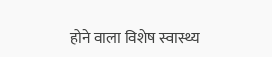होने वाला विशेष स्वास्थ्य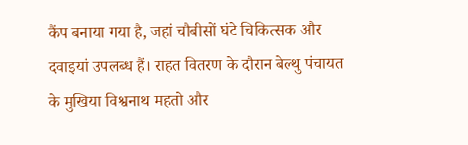कैंप बनाया गया है, जहां चौबीसों घंटे चिकित्सक और दवाइयां उपलब्ध हैं। राहत वितरण के दौरान बेल्थु पंचायत के मुखिया विश्वनाथ महतो और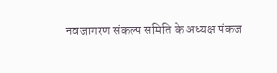नवजागरण संकल्प समिति के अध्यक्ष पंकज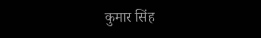कुमार सिंह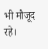भी मौजूद रहे।